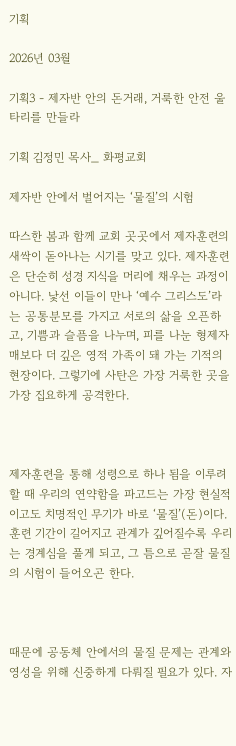기획

2026년 03월

기획3 - 제자반 안의 돈거래, 거룩한 안전 울타리를 만들라

기획 김정민 목사_ 화평교회

제자반 안에서 벌어지는 ‘물질’의 시험

따스한 봄과 함께 교회 곳곳에서 제자훈련의 새싹이 돋아나는 시기를 맞고 있다. 제자훈련은 단순히 성경 지식을 머리에 채우는 과정이 아니다. 낯선 이들이 만나 ‘예수 그리스도’라는 공통분모를 가지고 서로의 삶을 오픈하고, 기쁨과 슬픔을 나누며, 피를 나눈 형제자매보다 더 깊은 영적 가족이 돼 가는 기적의 현장이다. 그렇기에 사탄은 가장 거룩한 곳을 가장 집요하게 공격한다.



제자훈련을 통해 성령으로 하나 됨을 이루려 할 때 우리의 연약함을 파고드는 가장 현실적이고도 치명적인 무기가 바로 ‘물질’(돈)이다. 훈련 기간이 길어지고 관계가 깊어질수록 우리는 경계심을 풀게 되고, 그 틈으로 곧잘 물질의 시험이 들어오곤 한다.



때문에 공동체 안에서의 물질 문제는 관계와 영성을 위해 신중하게 다뤄질 필요가 있다. 자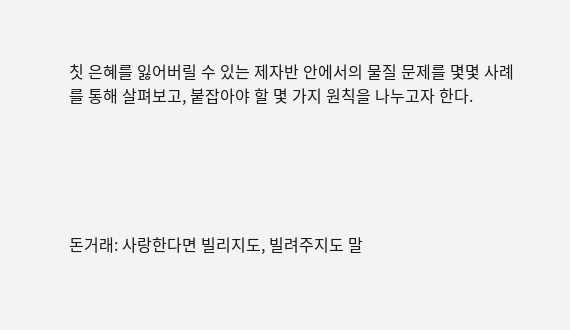칫 은혜를 잃어버릴 수 있는 제자반 안에서의 물질 문제를 몇몇 사례를 통해 살펴보고, 붙잡아야 할 몇 가지 원칙을 나누고자 한다.





돈거래: 사랑한다면 빌리지도, 빌려주지도 말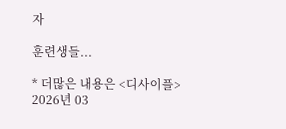자

훈련생들...

* 더많은 내용은 <디사이플> 2026년 03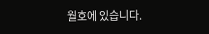월호에 있습니다.